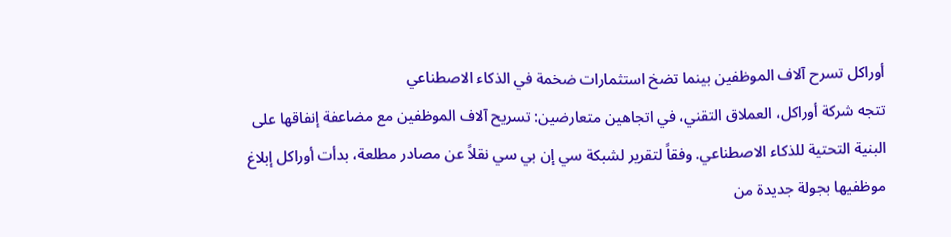أوراكل تسرح آلاف الموظفين بينما تضخ استثمارات ضخمة في الذكاء الاصطناعي
تتجه شركة أوراكل، العملاق التقني، في اتجاهين متعارضين: تسريح آلاف الموظفين مع مضاعفة إنفاقها على البنية التحتية للذكاء الاصطناعي. وفقاً لتقرير لشبكة سي إن بي سي نقلاً عن مصادر مطلعة، بدأت أوراكل إبلاغ موظفيها بجولة جديدة من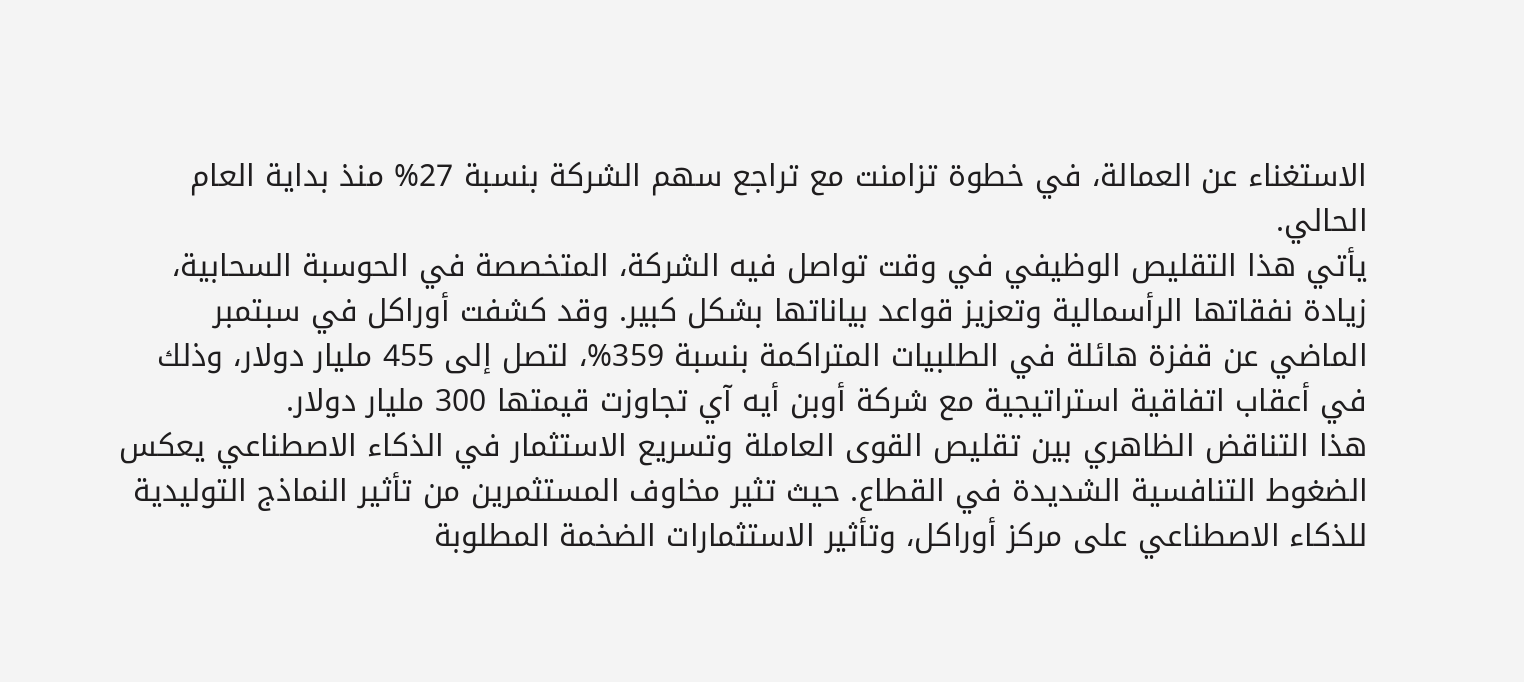الاستغناء عن العمالة، في خطوة تزامنت مع تراجع سهم الشركة بنسبة 27% منذ بداية العام الحالي.
يأتي هذا التقليص الوظيفي في وقت تواصل فيه الشركة، المتخصصة في الحوسبة السحابية، زيادة نفقاتها الرأسمالية وتعزيز قواعد بياناتها بشكل كبير. وقد كشفت أوراكل في سبتمبر الماضي عن قفزة هائلة في الطلبيات المتراكمة بنسبة 359%، لتصل إلى 455 مليار دولار، وذلك في أعقاب اتفاقية استراتيجية مع شركة أوبن أيه آي تجاوزت قيمتها 300 مليار دولار.
هذا التناقض الظاهري بين تقليص القوى العاملة وتسريع الاستثمار في الذكاء الاصطناعي يعكس الضغوط التنافسية الشديدة في القطاع. حيث تثير مخاوف المستثمرين من تأثير النماذج التوليدية للذكاء الاصطناعي على مركز أوراكل، وتأثير الاستثمارات الضخمة المطلوبة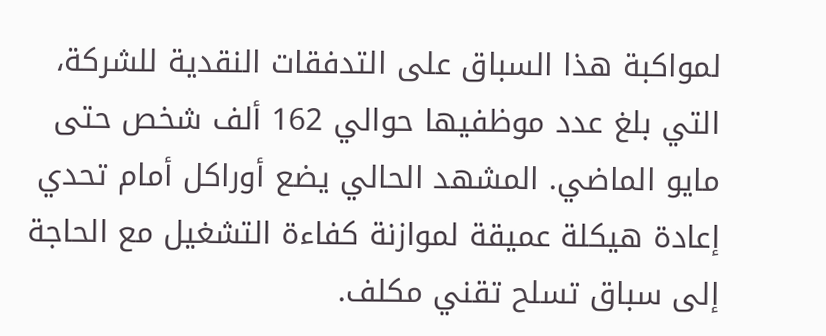لمواكبة هذا السباق على التدفقات النقدية للشركة، التي بلغ عدد موظفيها حوالي 162 ألف شخص حتى مايو الماضي. المشهد الحالي يضع أوراكل أمام تحدي إعادة هيكلة عميقة لموازنة كفاءة التشغيل مع الحاجة إلى سباق تسلح تقني مكلف.